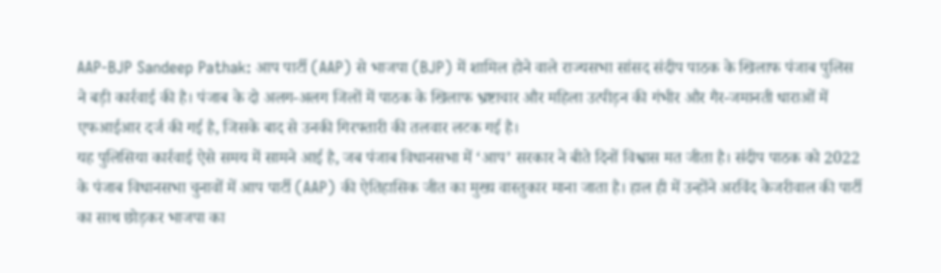AAP-BJP Sandeep Pathak: आप पार्टी (AAP) से भाजपा (BJP) में शामिल होने वाले राज्यसभा सांसद संदीप पाठक के खिलाफ पंजाब पुलिस ने बड़ी कार्रवाई की है। पंजाब के दो अलग-अलग जिलों में पाठक के खिलाफ भ्रष्टाचार और महिला उत्पीड़न की गंभीर और गैर-जमानती धाराओं में एफआईआर दर्ज की गई है, जिसके बाद से उनकी गिरफ्तारी की तलवार लटक गई है।
यह पुलिसिया कार्रवाई ऐसे समय में सामने आई है, जब पंजाब विधानसभा में ‘आप’ सरकार ने बीते दिनों विश्वास मत जीता है। संदीप पाठक को 2022 के पंजाब विधानसभा चुनावों में आप पार्टी (AAP) की ऐतिहासिक जीत का मुख्य वास्तुकार माना जाता है। हाल ही में उन्होंने अरविंद केजरीवाल की पार्टी का साथ छोड़कर भाजपा का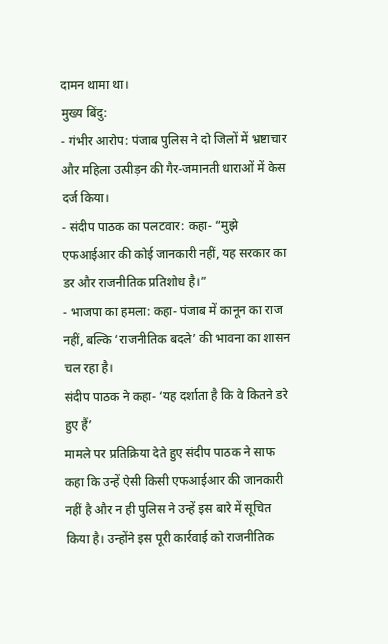दामन थामा था।
मुख्य बिंदु:
- गंभीर आरोप: पंजाब पुलिस ने दो जिलों में भ्रष्टाचार और महिला उत्पीड़न की गैर-जमानती धाराओं में केस दर्ज किया।
- संदीप पाठक का पलटवार: कहा- “मुझे एफआईआर की कोई जानकारी नहीं, यह सरकार का डर और राजनीतिक प्रतिशोध है।”
- भाजपा का हमला: कहा- पंजाब में कानून का राज नहीं, बल्कि ‘राजनीतिक बदले’ की भावना का शासन चल रहा है।
संदीप पाठक ने कहा- ‘यह दर्शाता है कि वे कितने डरे हुए हैं’
मामले पर प्रतिक्रिया देते हुए संदीप पाठक ने साफ कहा कि उन्हें ऐसी किसी एफआईआर की जानकारी नहीं है और न ही पुलिस ने उन्हें इस बारे में सूचित किया है। उन्होंने इस पूरी कार्रवाई को राजनीतिक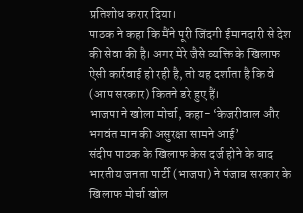प्रतिशोध करार दिया।
पाठक ने कहा कि मैंने पूरी जिंदगी ईमानदारी से देश की सेवा की है। अगर मेरे जैसे व्यक्ति के खिलाफ ऐसी कार्रवाई हो रही है, तो यह दर्शाता है कि वे (आप सरकार) कितने डरे हुए हैं।
भाजपा ने खोला मोर्चा, कहा- ‘केजरीवाल और भगवंत मान की असुरक्षा सामने आई’
संदीप पाठक के खिलाफ केस दर्ज होने के बाद भारतीय जनता पार्टी (भाजपा) ने पंजाब सरकार के खिलाफ मोर्चा खोल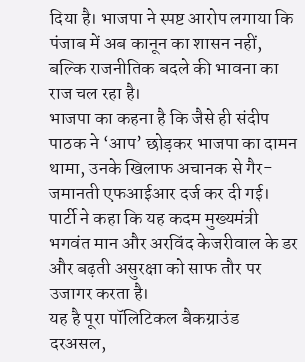दिया है। भाजपा ने स्पष्ट आरोप लगाया कि पंजाब में अब कानून का शासन नहीं, बल्कि राजनीतिक बदले की भावना का राज चल रहा है।
भाजपा का कहना है कि जैसे ही संदीप पाठक ने ‘आप’ छोड़कर भाजपा का दामन थामा, उनके खिलाफ अचानक से गैर-जमानती एफआईआर दर्ज कर दी गई। पार्टी ने कहा कि यह कदम मुख्यमंत्री भगवंत मान और अरविंद केजरीवाल के डर और बढ़ती असुरक्षा को साफ तौर पर उजागर करता है।
यह है पूरा पॉलिटिकल बैकग्राउंड
दरअसल,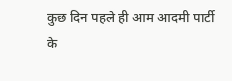कुछ दिन पहले ही आम आदमी पार्टी के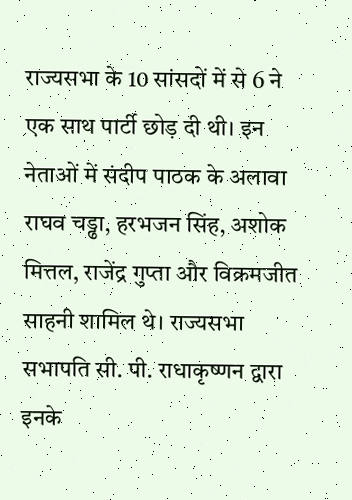राज्यसभा के 10 सांसदों में से 6 ने एक साथ पार्टी छोड़ दी थी। इन नेताओं में संदीप पाठक के अलावा राघव चड्ढा, हरभजन सिंह, अशोक मित्तल, राजेंद्र गुप्ता और विक्रमजीत साहनी शामिल थे। राज्यसभा सभापति सी. पी. राधाकृष्णन द्वारा इनके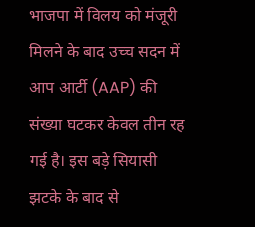भाजपा में विलय को मंजूरी मिलने के बाद उच्च सदन में आप आर्टी (AAP) की संख्या घटकर केवल तीन रह गई है। इस बड़े सियासी झटके के बाद से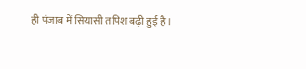ही पंजाब में सियासी तपिश बढ़ी हुई है।